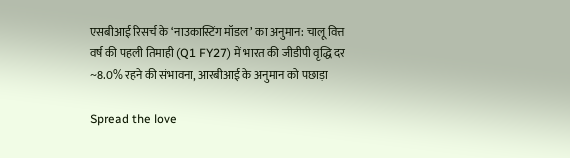एसबीआई रिसर्च के ‘नाउकास्टिंग मॉडल’ का अनुमान: चालू वित्त वर्ष की पहली तिमाही (Q1 FY27) में भारत की जीडीपी वृद्धि दर ~8.0% रहने की संभावना, आरबीआई के अनुमान को पछाड़ा

Spread the love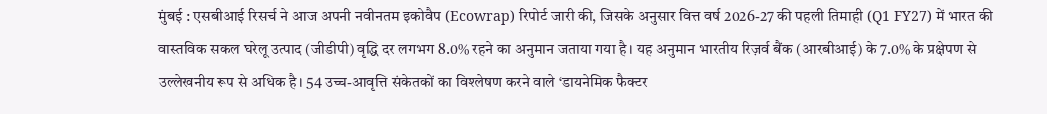मुंबई : एसबीआई रिसर्च ने आज अपनी नवीनतम इकोवैप (Ecowrap) रिपोर्ट जारी की, जिसके अनुसार वित्त वर्ष 2026-27 की पहली तिमाही (Q1 FY27) में भारत की वास्तविक सकल घरेलू उत्पाद (जीडीपी) वृद्धि दर लगभग 8.0% रहने का अनुमान जताया गया है। यह अनुमान भारतीय रिज़र्व बैंक (आरबीआई) के 7.0% के प्रक्षेपण से उल्लेखनीय रूप से अधिक है। 54 उच्च-आवृत्ति संकेतकों का विश्लेषण करने वाले ‘डायनेमिक फैक्टर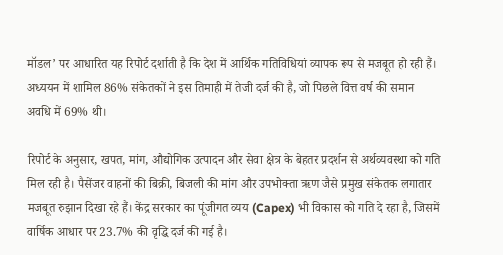मॉडल’ पर आधारित यह रिपोर्ट दर्शाती है कि देश में आर्थिक गतिविधियां व्यापक रूप से मजबूत हो रही हैं। अध्ययन में शामिल 86% संकेतकों ने इस तिमाही में तेजी दर्ज की है, जो पिछले वित्त वर्ष की समान अवधि में 69% थी।

रिपोर्ट के अनुसार, खपत, मांग, औद्योगिक उत्पादन और सेवा क्षेत्र के बेहतर प्रदर्शन से अर्थव्यवस्था को गति मिल रही है। पैसेंजर वाहनों की बिक्री, बिजली की मांग और उपभोक्ता ऋण जैसे प्रमुख संकेतक लगातार मजबूत रुझान दिखा रहे हैं। केंद्र सरकार का पूंजीगत व्यय (Capex) भी विकास को गति दे रहा है, जिसमें वार्षिक आधार पर 23.7% की वृद्धि दर्ज की गई है।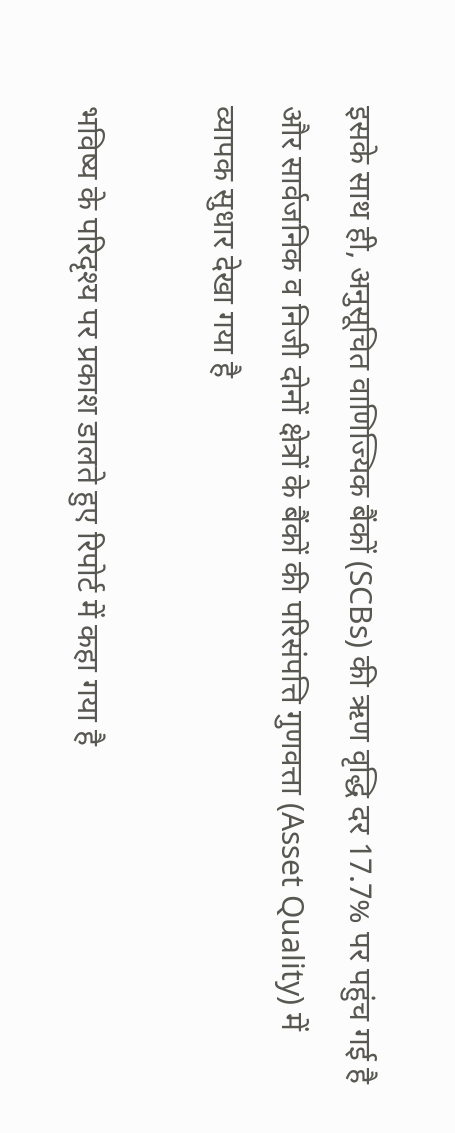इसके साथ ही, अनुसूचित वाणिज्यिक बैंकों (SCBs) की ऋण वृद्धि दर 17.7% पर पहुंच गई है और सार्वजनिक व निजी दोनों क्षेत्रों के बैंकों की परिसंपत्ति गुणवत्ता (Asset Quality) में व्यापक सुधार देखा गया है

भविष्य के परिदृश्य पर प्रकाश डालते हुए रिपोर्ट में कहा गया है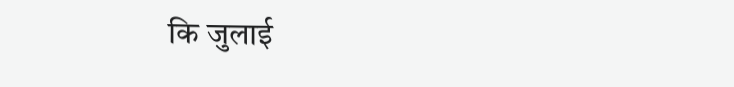कि जुलाई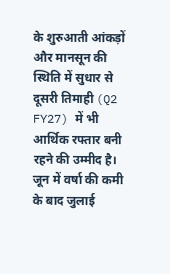के शुरुआती आंकड़ों और मानसून की स्थिति में सुधार से दूसरी तिमाही (Q2 FY27) में भी आर्थिक रफ्तार बनी रहने की उम्मीद है। जून में वर्षा की कमी के बाद जुलाई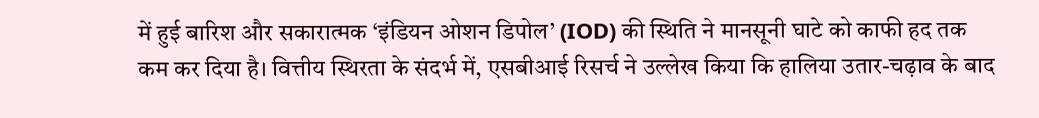में हुई बारिश और सकारात्मक ‘इंडियन ओशन डिपोल’ (IOD) की स्थिति ने मानसूनी घाटे को काफी हद तक कम कर दिया है। वित्तीय स्थिरता के संदर्भ में, एसबीआई रिसर्च ने उल्लेख किया कि हालिया उतार-चढ़ाव के बाद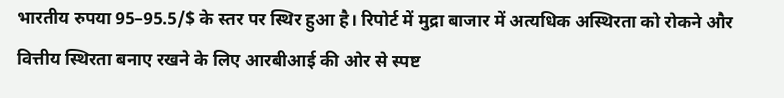भारतीय रुपया 95–95.5/$ के स्तर पर स्थिर हुआ है। रिपोर्ट में मुद्रा बाजार में अत्यधिक अस्थिरता को रोकने और वित्तीय स्थिरता बनाए रखने के लिए आरबीआई की ओर से स्पष्ट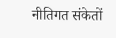नीतिगत संकेतों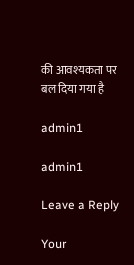की आवश्यकता पर बल दिया गया है

admin1

admin1

Leave a Reply

Your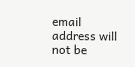email address will not be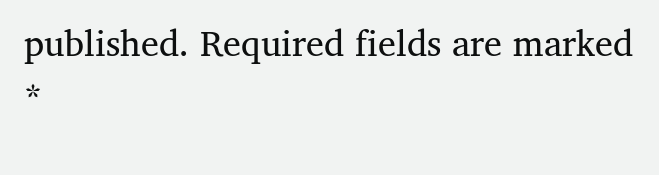published. Required fields are marked *